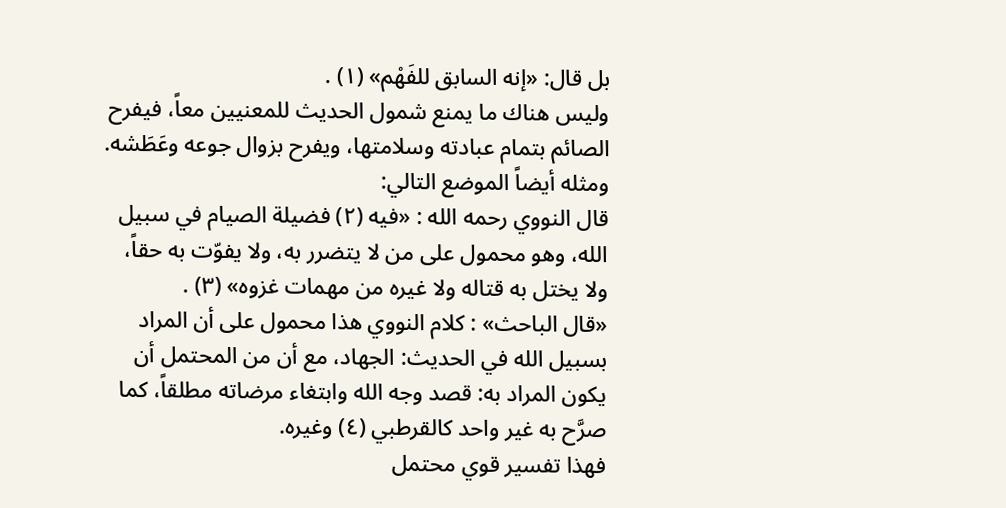بل قال: «إنه السابق للفَهْم» (١) .
وليس هناك ما يمنع شمول الحديث للمعنيين معاً، فيفرح الصائم بتمام عبادته وسلامتها، ويفرح بزوال جوعه وعَطَشه.
ومثله أيضاً الموضع التالي:
قال النووي رحمه الله : «فيه (٢) فضيلة الصيام في سبيل الله، وهو محمول على من لا يتضرر به، ولا يفوّت به حقاً، ولا يختل به قتاله ولا غيره من مهمات غزوه» (٣) .
«قال الباحث» : كلام النووي هذا محمول على أن المراد بسبيل الله في الحديث: الجهاد، مع أن من المحتمل أن يكون المراد به: قصد وجه الله وابتغاء مرضاته مطلقاً، كما صرَّح به غير واحد كالقرطبي (٤) وغيره.
فهذا تفسير قوي محتمل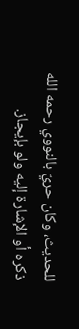للحديث، وكان حريّ بالنووي رحمه الله ذكره أو الإشارة إليه ولو بإيجاز.